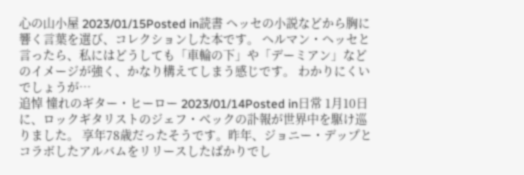心の山小屋 2023/01/15Posted in読書 ヘッセの小説などから胸に響く言葉を選び、コレクションした本です。 ヘルマン・ヘッセと言ったら、私にはどうしても「車輪の下」や「デーミアン」などのイメージが強く、かなり構えてしまう感じです。 わかりにくいでしょうが…
追悼 憧れのギター・ヒーロー 2023/01/14Posted in日常 1月10日に、ロックギタリストのジェフ・ベックの訃報が世界中を駆け巡りました。 享年78歳だったそうです。昨年、ジョニー・デップとコラボしたアルバムをリリースしたばかりでし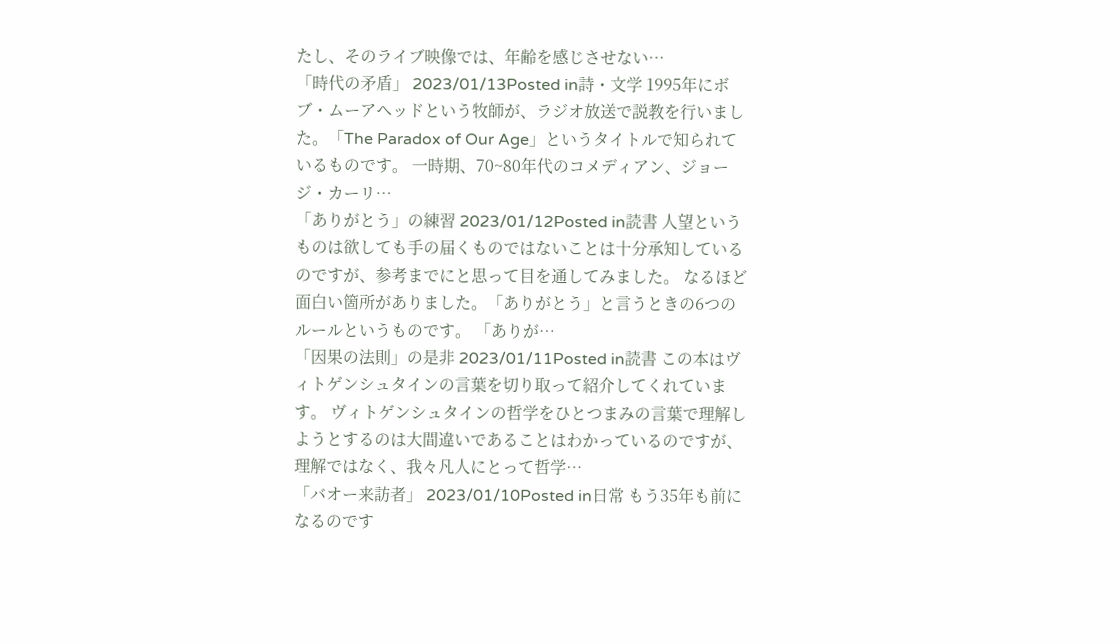たし、そのライブ映像では、年齢を感じさせない…
「時代の矛盾」 2023/01/13Posted in詩・文学 1995年にボブ・ムーアヘッドという牧師が、ラジオ放送で説教を行いました。「The Paradox of Our Age」というタイトルで知られているものです。 一時期、70~80年代のコメディアン、ジョージ・カーリ…
「ありがとう」の練習 2023/01/12Posted in読書 人望というものは欲しても手の届くものではないことは十分承知しているのですが、参考までにと思って目を通してみました。 なるほど面白い箇所がありました。「ありがとう」と言うときの6つのルールというものです。 「ありが…
「因果の法則」の是非 2023/01/11Posted in読書 この本はヴィトゲンシュタインの言葉を切り取って紹介してくれています。 ヴィトゲンシュタインの哲学をひとつまみの言葉で理解しようとするのは大間違いであることはわかっているのですが、理解ではなく、我々凡人にとって哲学…
「バオー来訪者」 2023/01/10Posted in日常 もう35年も前になるのです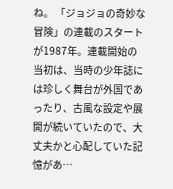ね。 「ジョジョの奇妙な冒険」の連載のスタートが1987年。連載開始の当初は、当時の少年誌には珍しく舞台が外国であったり、古風な設定や展開が続いていたので、大丈夫かと心配していた記憶があ…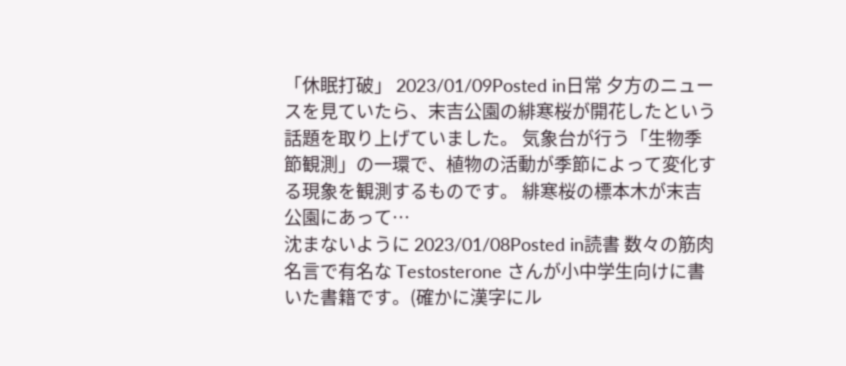「休眠打破」 2023/01/09Posted in日常 夕方のニュースを見ていたら、末吉公園の緋寒桜が開花したという話題を取り上げていました。 気象台が行う「生物季節観測」の一環で、植物の活動が季節によって変化する現象を観測するものです。 緋寒桜の標本木が末吉公園にあって…
沈まないように 2023/01/08Posted in読書 数々の筋肉名言で有名な Testosterone さんが小中学生向けに書いた書籍です。(確かに漢字にル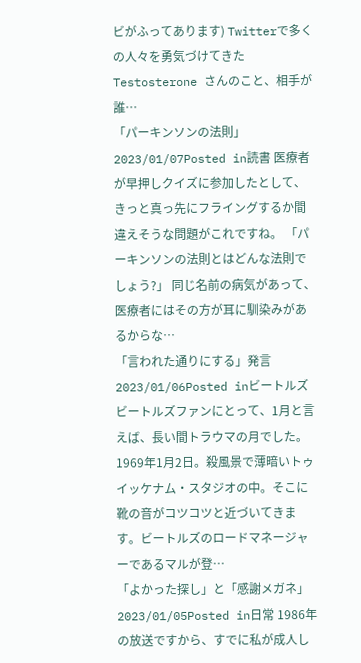ビがふってあります) Twitterで多くの人々を勇気づけてきたTestosterone さんのこと、相手が誰…
「パーキンソンの法則」 2023/01/07Posted in読書 医療者が早押しクイズに参加したとして、きっと真っ先にフライングするか間違えそうな問題がこれですね。 「パーキンソンの法則とはどんな法則でしょう?」 同じ名前の病気があって、医療者にはその方が耳に馴染みがあるからな…
「言われた通りにする」発言 2023/01/06Posted inビートルズ ビートルズファンにとって、1月と言えば、長い間トラウマの月でした。 1969年1月2日。殺風景で薄暗いトゥイッケナム・スタジオの中。そこに靴の音がコツコツと近づいてきます。ビートルズのロードマネージャーであるマルが登…
「よかった探し」と「感謝メガネ」 2023/01/05Posted in日常 1986年の放送ですから、すでに私が成人し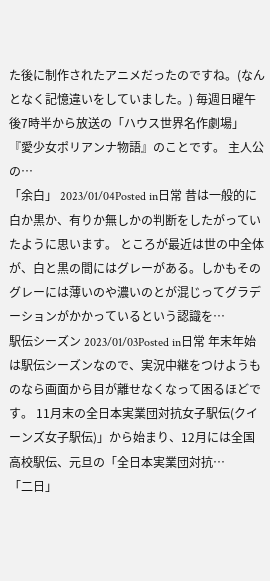た後に制作されたアニメだったのですね。(なんとなく記憶違いをしていました。) 毎週日曜午後7時半から放送の「ハウス世界名作劇場」『愛少女ポリアンナ物語』のことです。 主人公の…
「余白」 2023/01/04Posted in日常 昔は一般的に白か黒か、有りか無しかの判断をしたがっていたように思います。 ところが最近は世の中全体が、白と黒の間にはグレーがある。しかもそのグレーには薄いのや濃いのとが混じってグラデーションがかかっているという認識を…
駅伝シーズン 2023/01/03Posted in日常 年末年始は駅伝シーズンなので、実況中継をつけようものなら画面から目が離せなくなって困るほどです。 11月末の全日本実業団対抗女子駅伝(クイーンズ女子駅伝)」から始まり、12月には全国高校駅伝、元旦の「全日本実業団対抗…
「二日」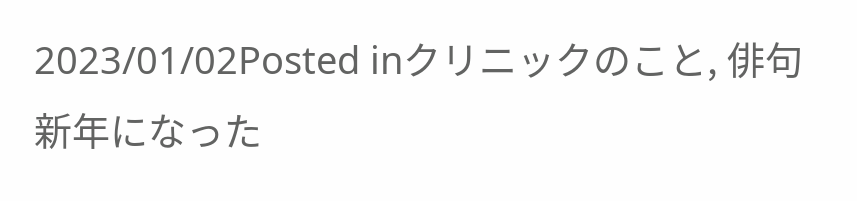2023/01/02Posted inクリニックのこと, 俳句 新年になった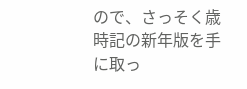ので、さっそく歳時記の新年版を手に取っ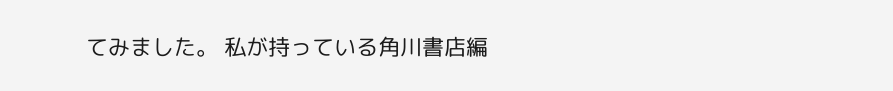てみました。 私が持っている角川書店編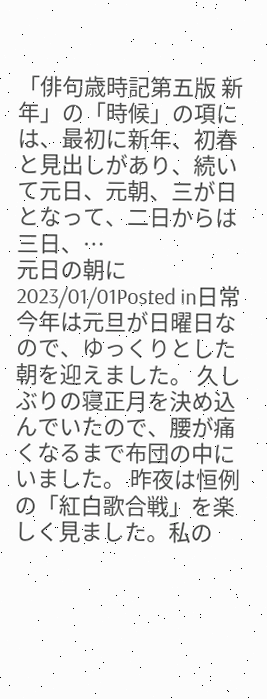「俳句歳時記第五版 新年」の「時候」の項には、最初に新年、初春と見出しがあり、続いて元日、元朝、三が日となって、二日からは三日、…
元日の朝に 2023/01/01Posted in日常 今年は元旦が日曜日なので、ゆっくりとした朝を迎えました。 久しぶりの寝正月を決め込んでいたので、腰が痛くなるまで布団の中にいました。 昨夜は恒例の「紅白歌合戦」を楽しく見ました。私の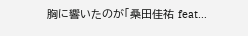胸に響いたのが「桑田佳祐 feat…